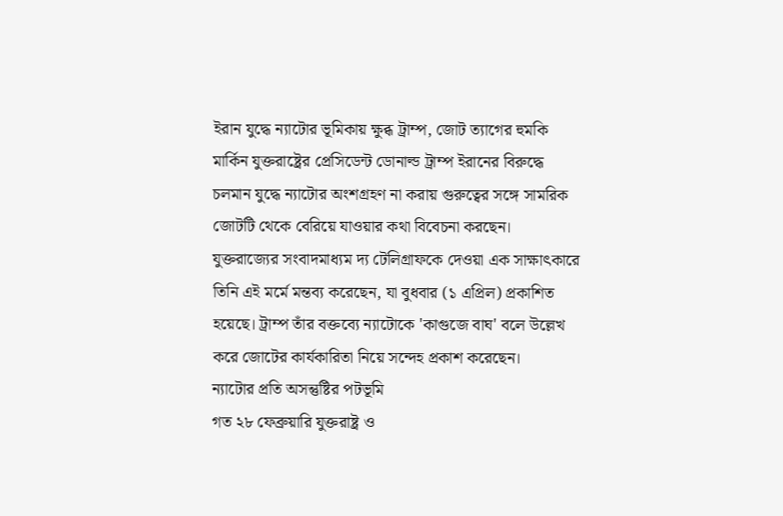ইরান যুদ্ধে ন্যাটোর ভূমিকায় ক্ষুব্ধ ট্রাম্প, জোট ত্যাগের হুমকি
মার্কিন যুক্তরাষ্ট্রের প্রেসিডেন্ট ডোনাল্ড ট্রাম্প ইরানের বিরুদ্ধে চলমান যুদ্ধে ন্যাটোর অংশগ্রহণ না করায় গুরুত্বের সঙ্গে সামরিক জোটটি থেকে বেরিয়ে যাওয়ার কথা বিবেচনা করছেন। যুক্তরাজ্যের সংবাদমাধ্যম দ্য টেলিগ্রাফকে দেওয়া এক সাক্ষাৎকারে তিনি এই মর্মে মন্তব্য করেছেন, যা বুধবার (১ এপ্রিল) প্রকাশিত হয়েছে। ট্রাম্প তাঁর বক্তব্যে ন্যাটোকে 'কাগুজে বাঘ' বলে উল্লেখ করে জোটের কার্যকারিতা নিয়ে সন্দেহ প্রকাশ করেছেন।
ন্যাটোর প্রতি অসন্তুষ্টির পটভূমি
গত ২৮ ফেব্রুয়ারি যুক্তরাষ্ট্র ও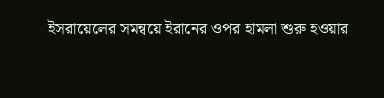ইসরায়েলের সমন্বয়ে ইরানের ওপর হামলা শুরু হওয়ার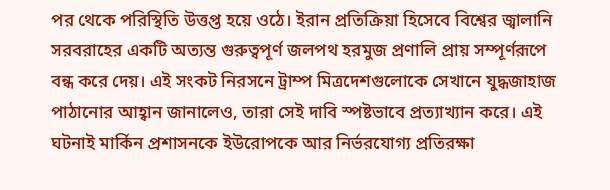পর থেকে পরিস্থিতি উত্তপ্ত হয়ে ওঠে। ইরান প্রতিক্রিয়া হিসেবে বিশ্বের জ্বালানি সরবরাহের একটি অত্যন্ত গুরুত্বপূর্ণ জলপথ হরমুজ প্রণালি প্রায় সম্পূর্ণরূপে বন্ধ করে দেয়। এই সংকট নিরসনে ট্রাম্প মিত্রদেশগুলোকে সেখানে যুদ্ধজাহাজ পাঠানোর আহ্বান জানালেও, তারা সেই দাবি স্পষ্টভাবে প্রত্যাখ্যান করে। এই ঘটনাই মার্কিন প্রশাসনকে ইউরোপকে আর নির্ভরযোগ্য প্রতিরক্ষা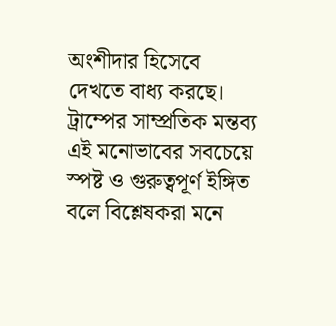অংশীদার হিসেবে দেখতে বাধ্য করছে। ট্রাম্পের সাম্প্রতিক মন্তব্য এই মনোভাবের সবচেয়ে স্পষ্ট ও গুরুত্বপূর্ণ ইঙ্গিত বলে বিশ্লেষকরা মনে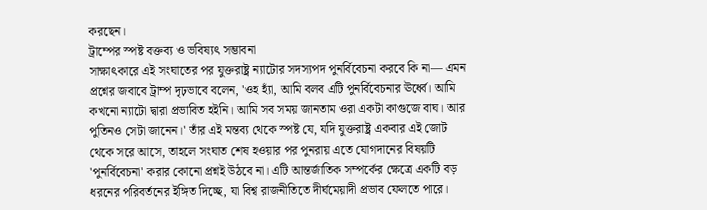করছেন।
ট্রাম্পের স্পষ্ট বক্তব্য ও ভবিষ্যৎ সম্ভাবনা
সাক্ষাৎকারে এই সংঘাতের পর যুক্তরাষ্ট্র ন্যাটোর সদস্যপদ পুনর্বিবেচনা করবে কি না— এমন প্রশ্নের জবাবে ট্রাম্প দৃঢ়ভাবে বলেন, 'ওহ হ্যাঁ, আমি বলব এটি পুনর্বিবেচনার ঊর্ধ্বে। আমি কখনো ন্যাটো দ্বারা প্রভাবিত হইনি। আমি সব সময় জানতাম ওরা একটা কাগুজে বাঘ। আর পুতিনও সেটা জানেন।' তাঁর এই মন্তব্য থেকে স্পষ্ট যে, যদি যুক্তরাষ্ট্র একবার এই জোট থেকে সরে আসে, তাহলে সংঘাত শেষ হওয়ার পর পুনরায় এতে যোগদানের বিষয়টি 'পুনর্বিবেচনা' করার কোনো প্রশ্নই উঠবে না। এটি আন্তর্জাতিক সম্পর্কের ক্ষেত্রে একটি বড় ধরনের পরিবর্তনের ইঙ্গিত দিচ্ছে, যা বিশ্ব রাজনীতিতে দীর্ঘমেয়াদী প্রভাব ফেলতে পারে।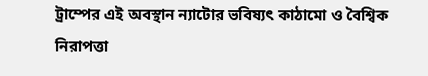ট্রাম্পের এই অবস্থান ন্যাটোর ভবিষ্যৎ কাঠামো ও বৈশ্বিক নিরাপত্তা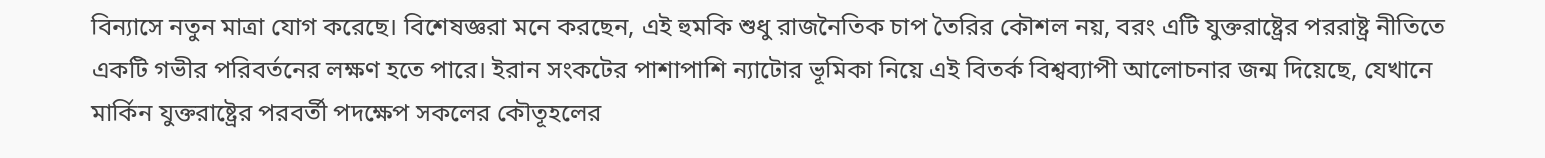বিন্যাসে নতুন মাত্রা যোগ করেছে। বিশেষজ্ঞরা মনে করছেন, এই হুমকি শুধু রাজনৈতিক চাপ তৈরির কৌশল নয়, বরং এটি যুক্তরাষ্ট্রের পররাষ্ট্র নীতিতে একটি গভীর পরিবর্তনের লক্ষণ হতে পারে। ইরান সংকটের পাশাপাশি ন্যাটোর ভূমিকা নিয়ে এই বিতর্ক বিশ্বব্যাপী আলোচনার জন্ম দিয়েছে, যেখানে মার্কিন যুক্তরাষ্ট্রের পরবর্তী পদক্ষেপ সকলের কৌতূহলের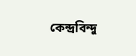কেন্দ্রবিন্দু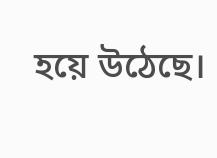হয়ে উঠেছে।